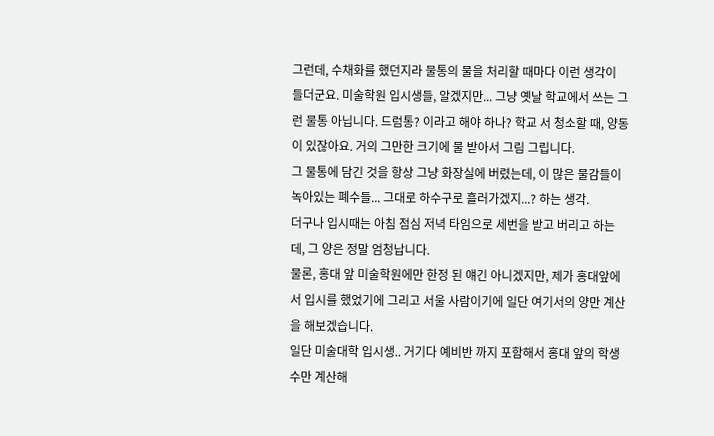그런데, 수채화를 했던지라 물통의 물을 처리할 때마다 이런 생각이 들더군요. 미술학원 입시생들, 알겠지만... 그냥 옛날 학교에서 쓰는 그런 물통 아닙니다. 드럼통? 이라고 해야 하나? 학교 서 청소할 때, 양동이 있잖아요. 거의 그만한 크기에 물 받아서 그림 그립니다.
그 물통에 담긴 것을 항상 그냥 화장실에 버렸는데, 이 많은 물감들이 녹아있는 폐수들... 그대로 하수구로 흘러가겠지...? 하는 생각.
더구나 입시때는 아침 점심 저녁 타임으로 세번을 받고 버리고 하는데, 그 양은 정말 엄청납니다.
물론, 홍대 앞 미술학원에만 한정 된 얘긴 아니겠지만, 제가 홍대앞에서 입시를 했었기에 그리고 서울 사람이기에 일단 여기서의 양만 계산을 해보겠습니다.
일단 미술대학 입시생.. 거기다 예비반 까지 포함해서 홍대 앞의 학생 수만 계산해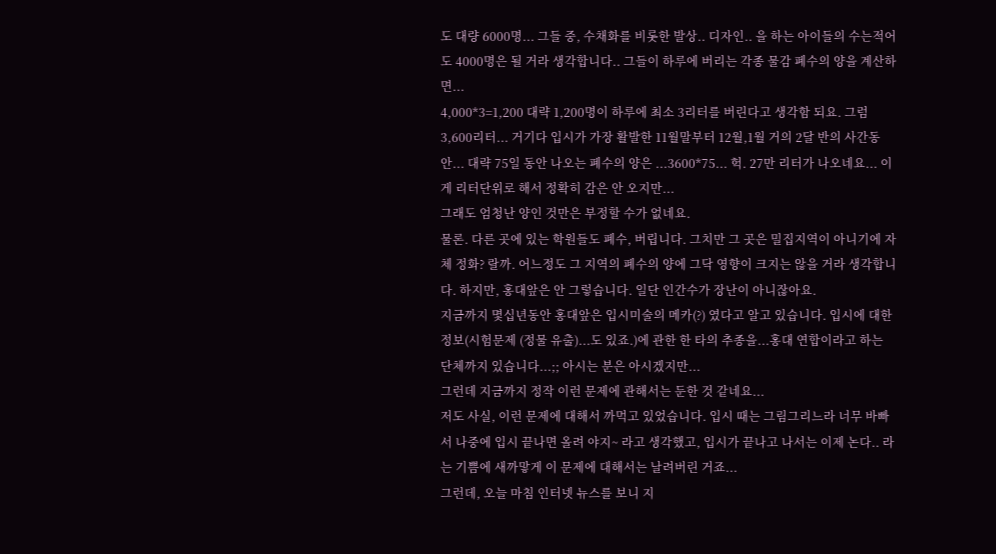도 대량 6000명... 그들 중, 수채화를 비롯한 발상.. 디자인.. 을 하는 아이들의 수는적어도 4000명은 될 거라 생각합니다.. 그들이 하루에 버리는 각종 물감 폐수의 양을 계산하면...
4,000*3=1,200 대략 1,200명이 하루에 최소 3리터를 버린다고 생각함 되요. 그럼 3,600리터... 거기다 입시가 가장 활발한 11월말부터 12월,1월 거의 2달 반의 사간동안... 대략 75일 동안 나오는 폐수의 양은 ...3600*75... 헉. 27만 리터가 나오네요... 이게 리터단위로 해서 정확히 감은 안 오지만...
그래도 엄청난 양인 것만은 부정할 수가 없네요.
물론. 다른 곳에 있는 학원들도 폐수, 버립니다. 그치만 그 곳은 밀집지역이 아니기에 자체 정화? 랄까. 어느정도 그 지역의 폐수의 양에 그닥 영향이 크지는 않을 거라 생각합니다. 하지만, 홍대앞은 안 그렇습니다. 일단 인간수가 장난이 아니잖아요.
지금까지 몇십년동안 홍대앞은 입시미술의 메카(?) 였다고 알고 있습니다. 입시에 대한 정보(시험문제 (정물 유출)...도 있죠.)에 관한 한 타의 추종을...홍대 연합이라고 하는 단체까지 있습니다...;; 아시는 분은 아시겠지만...
그런데 지금까지 정작 이런 문제에 관해서는 둔한 것 같네요...
저도 사실, 이런 문제에 대해서 까먹고 있었습니다. 입시 때는 그림그리느라 너무 바빠서 나중에 입시 끝나면 올려 야지~ 라고 생각했고, 입시가 끝나고 나서는 이제 논다.. 라는 기쁨에 새까맣게 이 문제에 대해서는 날려버린 거죠...
그런데, 오늘 마침 인터넷 뉴스를 보니 지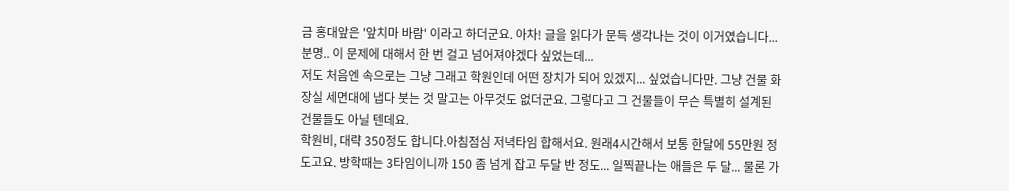금 홍대앞은 '앞치마 바람' 이라고 하더군요. 아차! 글을 읽다가 문득 생각나는 것이 이거였습니다...분명.. 이 문제에 대해서 한 번 걸고 넘어져야겠다 싶었는데...
저도 처음엔 속으로는 그냥 그래고 학원인데 어떤 장치가 되어 있겠지... 싶었습니다만. 그냥 건물 화장실 세면대에 냅다 붓는 것 말고는 아무것도 없더군요. 그렇다고 그 건물들이 무슨 특별히 설계된 건물들도 아닐 텐데요.
학원비, 대략 350정도 합니다.아침점심 저녁타임 합해서요. 원래4시간해서 보통 한달에 55만원 정도고요. 방학때는 3타임이니까 150 좀 넘게 잡고 두달 반 정도... 일찍끝나는 애들은 두 달... 물론 가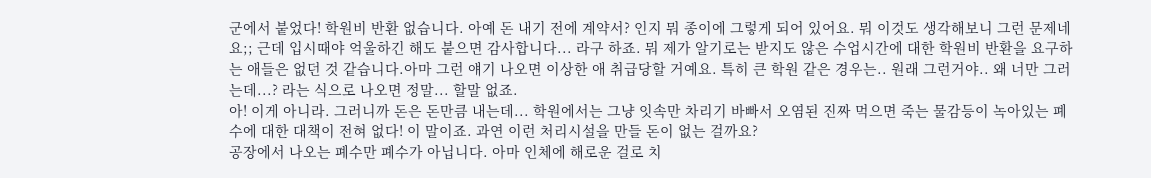군에서 붙었다! 학원비 반환 없습니다. 아예 돈 내기 전에 계약서? 인지 뭐 종이에 그렇게 되어 있어요. 뭐 이것도 생각해보니 그런 문제네요;; 근데 입시때야 억울하긴 해도 붙으면 감사합니다... 라구 하죠. 뭐 제가 알기로는 받지도 않은 수업시간에 대한 학원비 반환을 요구하는 애들은 없던 것 같습니다.아마 그런 얘기 나오면 이상한 애 취급당할 거예요. 특히 큰 학원 같은 경우는.. 원래 그런거야.. 왜 너만 그러는데...? 라는 식으로 나오면 정말... 할말 없죠.
아! 이게 아니라. 그러니까 돈은 돈만큼 내는데... 학원에서는 그냥 잇속만 차리기 바빠서 오염된 진짜 먹으면 죽는 물감등이 녹아있는 폐수에 대한 대책이 전혀 없다! 이 말이죠. 과연 이런 처리시설을 만들 돈이 없는 걸까요?
공장에서 나오는 폐수만 폐수가 아닙니다. 아마 인체에 해로운 걸로 치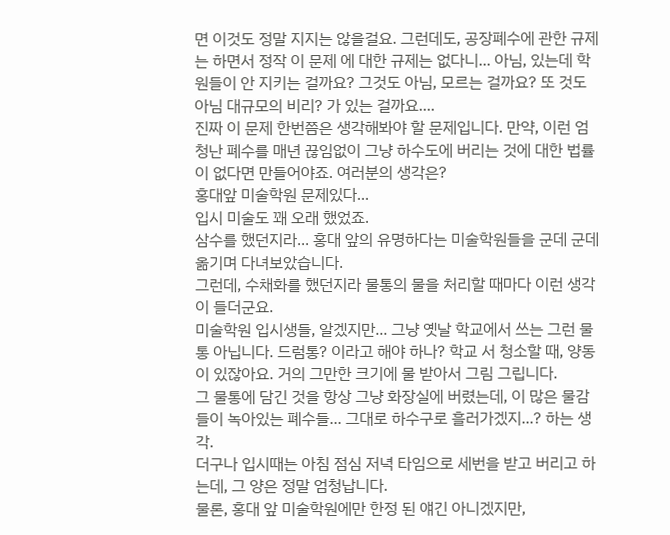면 이것도 정말 지지는 않을걸요. 그런데도, 공장폐수에 관한 규제는 하면서 정작 이 문제 에 대한 규제는 없다니... 아님, 있는데 학원들이 안 지키는 걸까요? 그것도 아님, 모르는 걸까요? 또 것도 아님 대규모의 비리? 가 있는 걸까요....
진짜 이 문제 한번쯤은 생각해봐야 할 문제입니다. 만약, 이런 엄청난 폐수를 매년 끊임없이 그냥 하수도에 버리는 것에 대한 법률이 없다면 만들어야죠. 여러분의 생각은?
홍대앞 미술학원 문제있다...
입시 미술도 꽤 오래 했었죠.
삼수를 했던지라... 홍대 앞의 유명하다는 미술학원들을 군데 군데 옮기며 다녀보았습니다.
그런데, 수채화를 했던지라 물통의 물을 처리할 때마다 이런 생각이 들더군요.
미술학원 입시생들, 알겠지만... 그냥 옛날 학교에서 쓰는 그런 물통 아닙니다. 드럼통? 이라고 해야 하나? 학교 서 청소할 때, 양동이 있잖아요. 거의 그만한 크기에 물 받아서 그림 그립니다.
그 물통에 담긴 것을 항상 그냥 화장실에 버렸는데, 이 많은 물감들이 녹아있는 폐수들... 그대로 하수구로 흘러가겠지...? 하는 생각.
더구나 입시때는 아침 점심 저녁 타임으로 세번을 받고 버리고 하는데, 그 양은 정말 엄청납니다.
물론, 홍대 앞 미술학원에만 한정 된 얘긴 아니겠지만,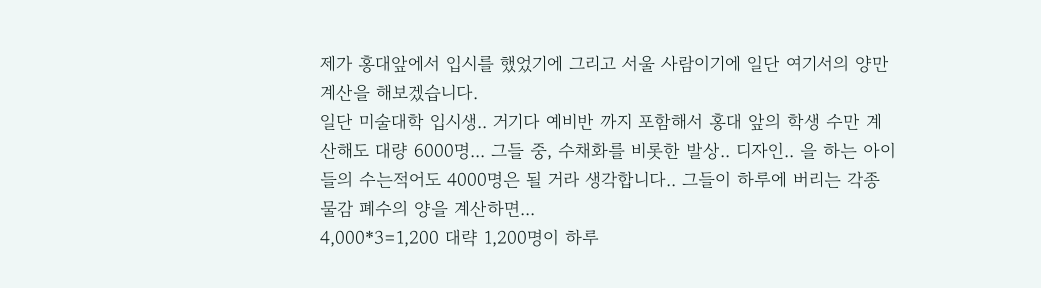제가 홍대앞에서 입시를 했었기에 그리고 서울 사람이기에 일단 여기서의 양만 계산을 해보겠습니다.
일단 미술대학 입시생.. 거기다 예비반 까지 포함해서 홍대 앞의 학생 수만 계산해도 대량 6000명... 그들 중, 수채화를 비롯한 발상.. 디자인.. 을 하는 아이들의 수는적어도 4000명은 될 거라 생각합니다.. 그들이 하루에 버리는 각종 물감 폐수의 양을 계산하면...
4,000*3=1,200 대략 1,200명이 하루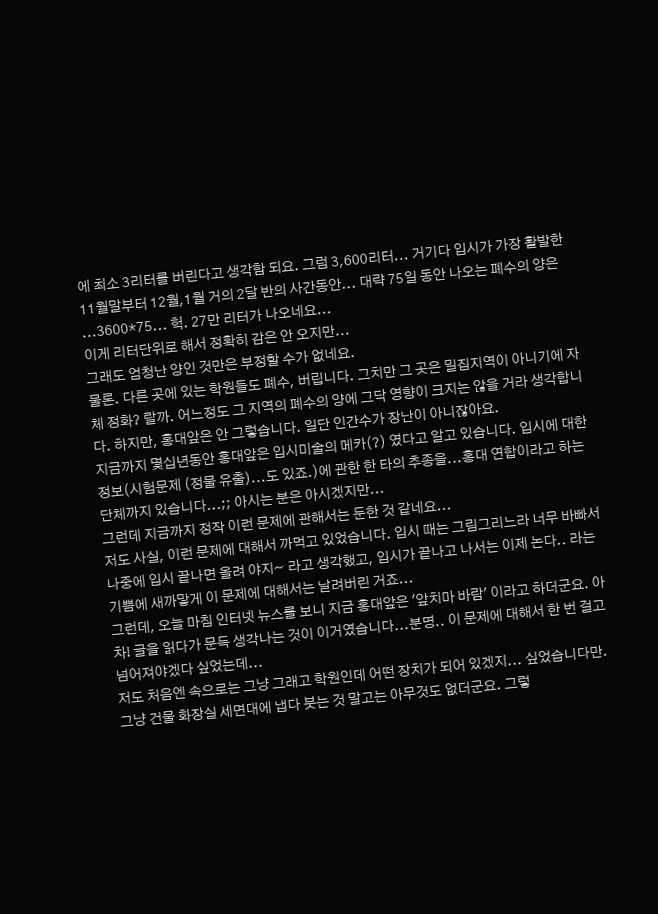에 최소 3리터를 버린다고 생각함 되요. 그럼 3,600리터... 거기다 입시가 가장 활발한 11월말부터 12월,1월 거의 2달 반의 사간동안... 대략 75일 동안 나오는 폐수의 양은 ...3600*75... 헉. 27만 리터가 나오네요...
이게 리터단위로 해서 정확히 감은 안 오지만...
그래도 엄청난 양인 것만은 부정할 수가 없네요.
물론. 다른 곳에 있는 학원들도 폐수, 버립니다. 그치만 그 곳은 밀집지역이 아니기에 자체 정화? 랄까. 어느정도 그 지역의 폐수의 양에 그닥 영향이 크지는 않을 거라 생각합니다. 하지만, 홍대앞은 안 그렇습니다. 일단 인간수가 장난이 아니잖아요.
지금까지 몇십년동안 홍대앞은 입시미술의 메카(?) 였다고 알고 있습니다. 입시에 대한 정보(시험문제 (정물 유출)...도 있죠.)에 관한 한 타의 추종을...홍대 연합이라고 하는 단체까지 있습니다...;; 아시는 분은 아시겠지만...
그런데 지금까지 정작 이런 문제에 관해서는 둔한 것 같네요...
저도 사실, 이런 문제에 대해서 까먹고 있었습니다. 입시 때는 그림그리느라 너무 바빠서 나중에 입시 끝나면 올려 야지~ 라고 생각했고, 입시가 끝나고 나서는 이제 논다.. 라는 기쁨에 새까맣게 이 문제에 대해서는 날려버린 거죠...
그런데, 오늘 마침 인터넷 뉴스를 보니 지금 홍대앞은 '앞치마 바람' 이라고 하더군요. 아차! 글을 읽다가 문득 생각나는 것이 이거였습니다...분명.. 이 문제에 대해서 한 번 걸고 넘어져야겠다 싶었는데...
저도 처음엔 속으로는 그냥 그래고 학원인데 어떤 장치가 되어 있겠지... 싶었습니다만. 그냥 건물 화장실 세면대에 냅다 붓는 것 말고는 아무것도 없더군요. 그렇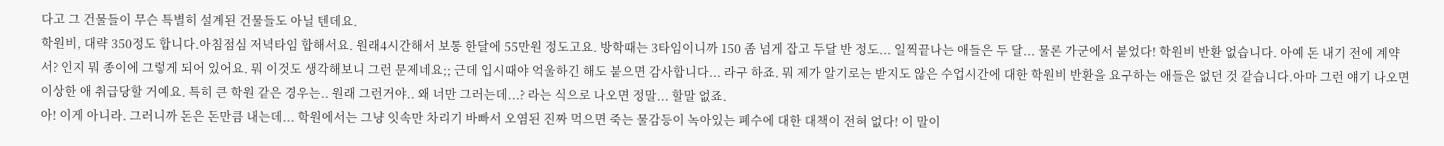다고 그 건물들이 무슨 특별히 설계된 건물들도 아닐 텐데요.
학원비, 대략 350정도 합니다.아침점심 저녁타임 합해서요. 원래4시간해서 보통 한달에 55만원 정도고요. 방학때는 3타임이니까 150 좀 넘게 잡고 두달 반 정도... 일찍끝나는 애들은 두 달... 물론 가군에서 붙었다! 학원비 반환 없습니다. 아예 돈 내기 전에 계약서? 인지 뭐 종이에 그렇게 되어 있어요. 뭐 이것도 생각해보니 그런 문제네요;; 근데 입시때야 억울하긴 해도 붙으면 감사합니다... 라구 하죠. 뭐 제가 알기로는 받지도 않은 수업시간에 대한 학원비 반환을 요구하는 애들은 없던 것 같습니다.아마 그런 얘기 나오면 이상한 애 취급당할 거예요. 특히 큰 학원 같은 경우는.. 원래 그런거야.. 왜 너만 그러는데...? 라는 식으로 나오면 정말... 할말 없죠.
아! 이게 아니라. 그러니까 돈은 돈만큼 내는데... 학원에서는 그냥 잇속만 차리기 바빠서 오염된 진짜 먹으면 죽는 물감등이 녹아있는 폐수에 대한 대책이 전혀 없다! 이 말이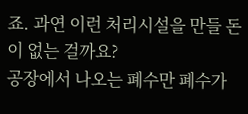죠. 과연 이런 처리시설을 만들 돈이 없는 걸까요?
공장에서 나오는 폐수만 폐수가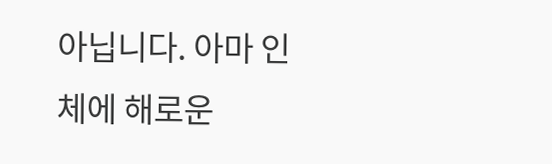아닙니다. 아마 인체에 해로운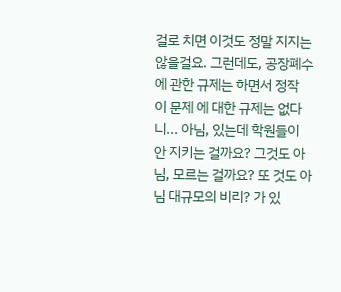걸로 치면 이것도 정말 지지는 않을걸요. 그런데도, 공장폐수에 관한 규제는 하면서 정작 이 문제 에 대한 규제는 없다니... 아님, 있는데 학원들이 안 지키는 걸까요? 그것도 아님, 모르는 걸까요? 또 것도 아님 대규모의 비리? 가 있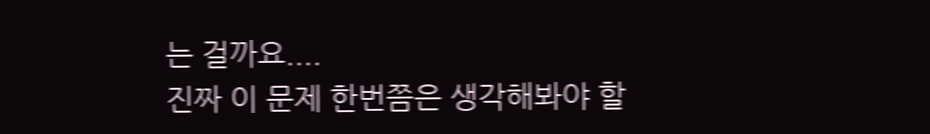는 걸까요....
진짜 이 문제 한번쯤은 생각해봐야 할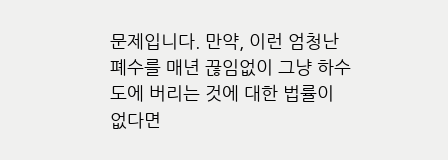문제입니다. 만약, 이런 엄청난 폐수를 매년 끊임없이 그냥 하수도에 버리는 것에 대한 법률이 없다면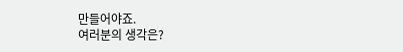만들어야죠.
여러분의 생각은?